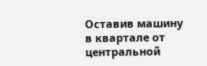Оставив машину в квартале от центральной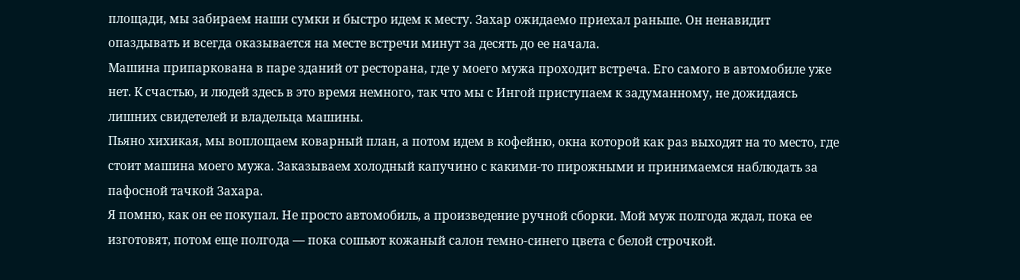площади, мы забираем наши сумки и быстро идем к месту. Захар ожидаемо приехал раньше. Он ненавидит опаздывать и всегда оказывается на месте встречи минут за десять до ее начала.
Машина припаркована в паре зданий от ресторана, где у моего мужа проходит встреча. Его самого в автомобиле уже нет. К счастью, и людей здесь в это время немного, так что мы с Ингой приступаем к задуманному, не дожидаясь лишних свидетелей и владельца машины.
Пьяно хихикая, мы воплощаем коварный план, а потом идем в кофейню, окна которой как раз выходят на то место, где стоит машина моего мужа. Заказываем холодный капучино с какими-то пирожными и принимаемся наблюдать за пафосной тачкой Захара.
Я помню, как он ее покупал. Не просто автомобиль, а произведение ручной сборки. Мой муж полгода ждал, пока ее изготовят, потом еще полгода — пока сошьют кожаный салон темно-синего цвета с белой строчкой.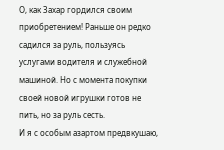О, как Захар гордился своим приобретением! Раньше он редко садился за руль, пользуясь услугами водителя и служебной машиной. Но с момента покупки своей новой игрушки готов не пить, но за руль сесть.
И я с особым азартом предвкушаю,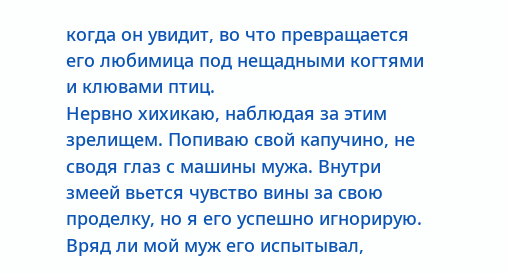когда он увидит, во что превращается его любимица под нещадными когтями и клювами птиц.
Нервно хихикаю, наблюдая за этим зрелищем. Попиваю свой капучино, не сводя глаз с машины мужа. Внутри змеей вьется чувство вины за свою проделку, но я его успешно игнорирую. Вряд ли мой муж его испытывал,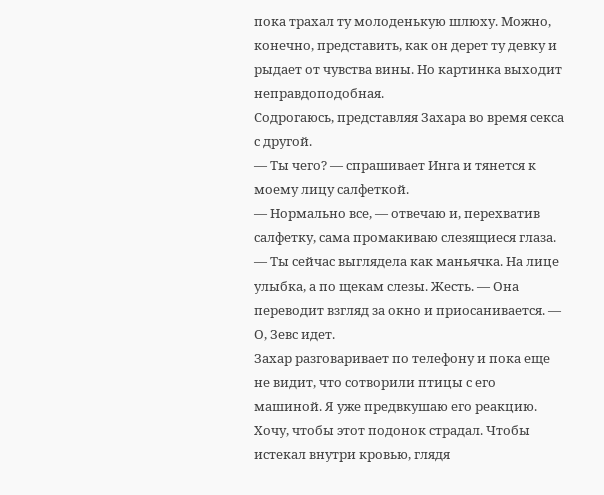пока трахал ту молоденькую шлюху. Можно, конечно, представить, как он дерет ту девку и рыдает от чувства вины. Но картинка выходит неправдоподобная.
Содрогаюсь, представляя Захара во время секса с другой.
— Ты чего? — спрашивает Инга и тянется к моему лицу салфеткой.
— Нормально все, — отвечаю и, перехватив салфетку, сама промакиваю слезящиеся глаза.
— Ты сейчас выглядела как маньячка. На лице улыбка, а по щекам слезы. Жесть. — Она переводит взгляд за окно и приосанивается. — О, Зевс идет.
Захар разговаривает по телефону и пока еще не видит, что сотворили птицы с его машиной. Я уже предвкушаю его реакцию. Хочу, чтобы этот подонок страдал. Чтобы истекал внутри кровью, глядя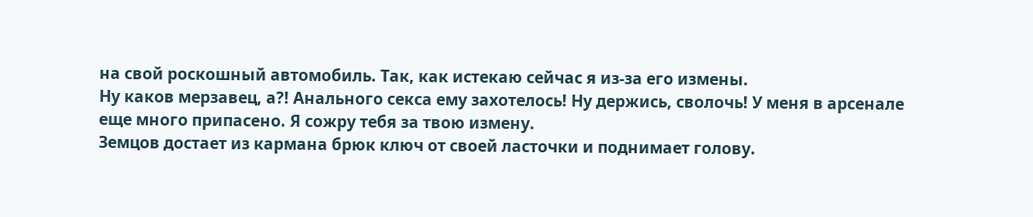на свой роскошный автомобиль. Так, как истекаю сейчас я из-за его измены.
Ну каков мерзавец, а?! Анального секса ему захотелось! Ну держись, сволочь! У меня в арсенале еще много припасено. Я сожру тебя за твою измену.
Земцов достает из кармана брюк ключ от своей ласточки и поднимает голову.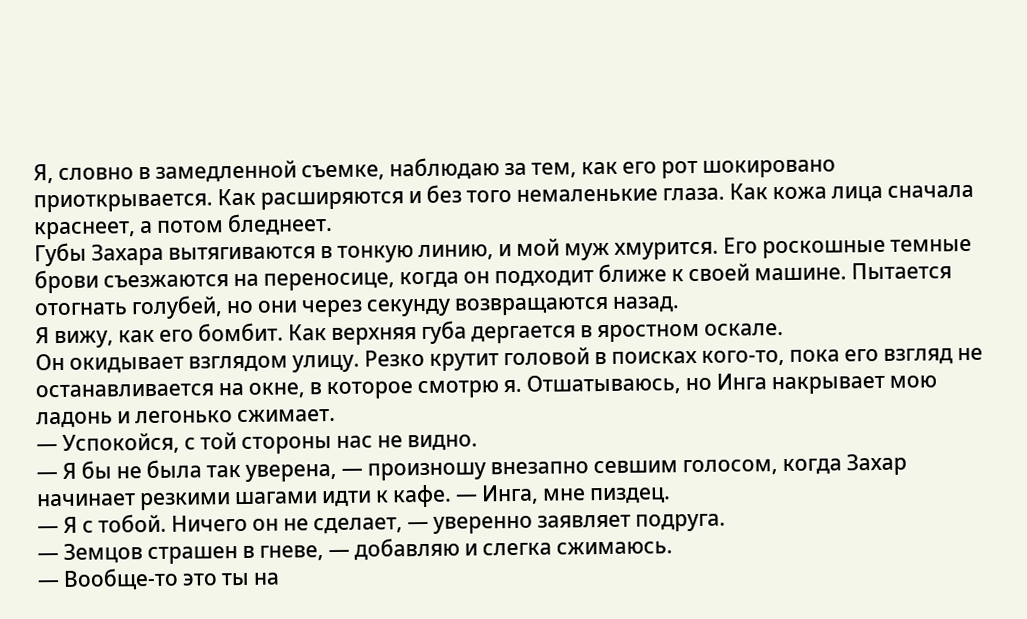Я, словно в замедленной съемке, наблюдаю за тем, как его рот шокировано приоткрывается. Как расширяются и без того немаленькие глаза. Как кожа лица сначала краснеет, а потом бледнеет.
Губы Захара вытягиваются в тонкую линию, и мой муж хмурится. Его роскошные темные брови съезжаются на переносице, когда он подходит ближе к своей машине. Пытается отогнать голубей, но они через секунду возвращаются назад.
Я вижу, как его бомбит. Как верхняя губа дергается в яростном оскале.
Он окидывает взглядом улицу. Резко крутит головой в поисках кого-то, пока его взгляд не останавливается на окне, в которое смотрю я. Отшатываюсь, но Инга накрывает мою ладонь и легонько сжимает.
— Успокойся, с той стороны нас не видно.
— Я бы не была так уверена, — произношу внезапно севшим голосом, когда Захар начинает резкими шагами идти к кафе. — Инга, мне пиздец.
— Я с тобой. Ничего он не сделает, — уверенно заявляет подруга.
— Земцов страшен в гневе, — добавляю и слегка сжимаюсь.
— Вообще-то это ты на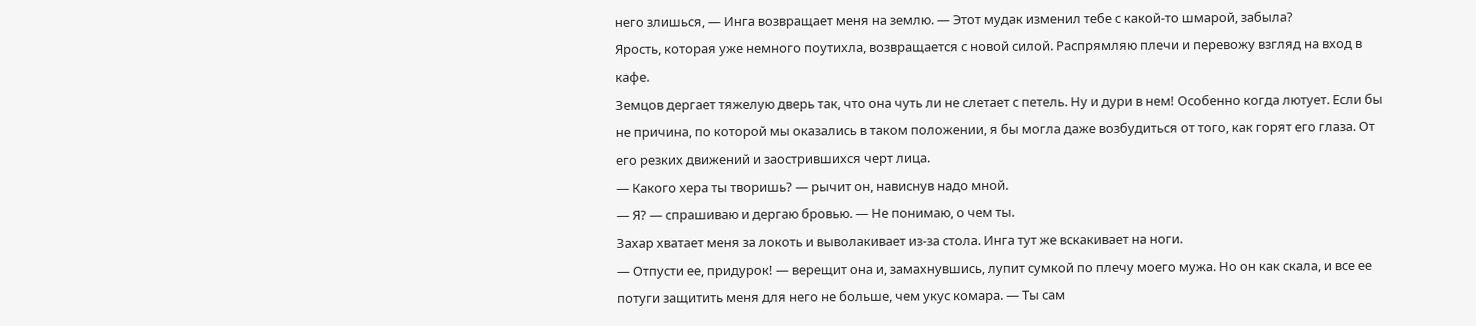него злишься, — Инга возвращает меня на землю. — Этот мудак изменил тебе с какой-то шмарой, забыла?
Ярость, которая уже немного поутихла, возвращается с новой силой. Распрямляю плечи и перевожу взгляд на вход в кафе.
Земцов дергает тяжелую дверь так, что она чуть ли не слетает с петель. Ну и дури в нем! Особенно когда лютует. Если бы не причина, по которой мы оказались в таком положении, я бы могла даже возбудиться от того, как горят его глаза. От его резких движений и заострившихся черт лица.
— Какого хера ты творишь? — рычит он, нависнув надо мной.
— Я? — спрашиваю и дергаю бровью. — Не понимаю, о чем ты.
Захар хватает меня за локоть и выволакивает из-за стола. Инга тут же вскакивает на ноги.
— Отпусти ее, придурок! — верещит она и, замахнувшись, лупит сумкой по плечу моего мужа. Но он как скала, и все ее потуги защитить меня для него не больше, чем укус комара. — Ты сам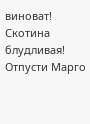виноват! Скотина блудливая! Отпусти Марго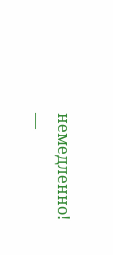немедленно!
—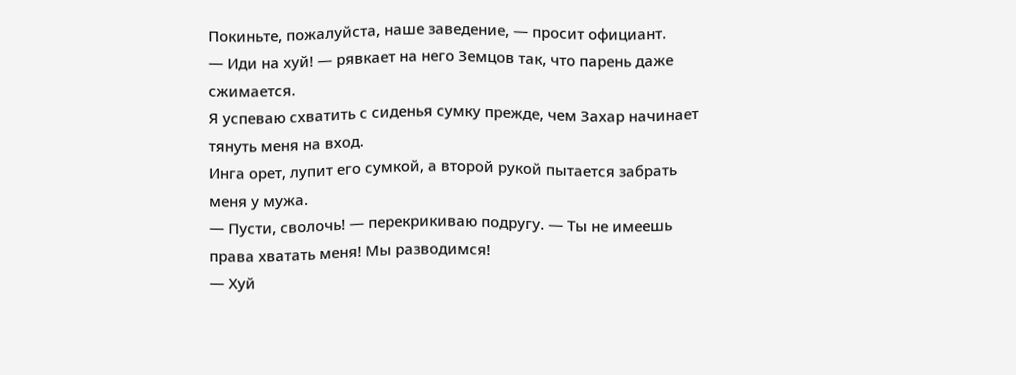Покиньте, пожалуйста, наше заведение, — просит официант.
— Иди на хуй! — рявкает на него Земцов так, что парень даже сжимается.
Я успеваю схватить с сиденья сумку прежде, чем Захар начинает тянуть меня на вход.
Инга орет, лупит его сумкой, а второй рукой пытается забрать меня у мужа.
— Пусти, сволочь! — перекрикиваю подругу. — Ты не имеешь права хватать меня! Мы разводимся!
— Хуй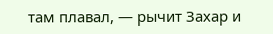там плавал, — рычит Захар и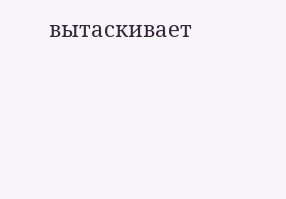вытаскивает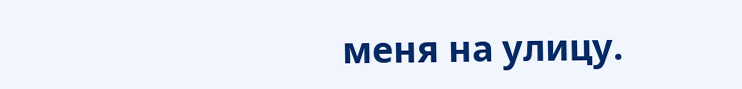меня на улицу.